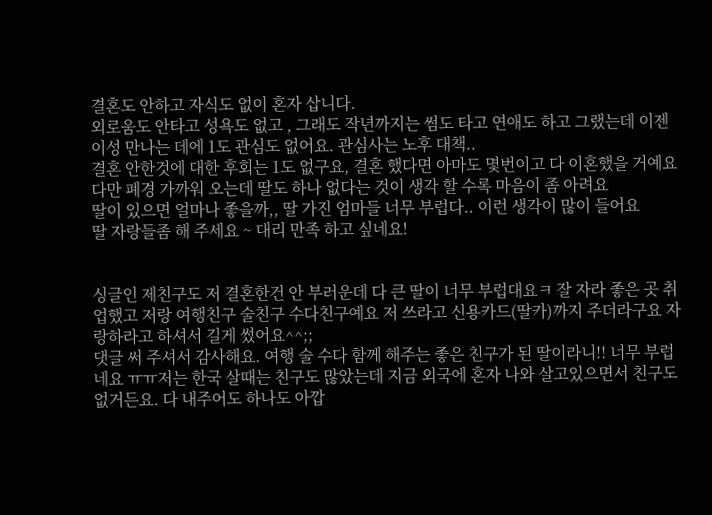결혼도 안하고 자식도 없이 혼자 삽니다.
외로움도 안타고 성욕도 없고 , 그래도 작년까지는 썸도 타고 연애도 하고 그랬는데 이젠 이성 만나는 데에 1도 관심도 없어요. 관심사는 노후 대책..
결혼 안한것에 대한 후회는 1도 없구요, 결혼 했다면 아마도 몇번이고 다 이혼했을 거예요
다만 폐경 가까워 오는데 딸도 하나 없다는 것이 생각 할 수록 마음이 좀 아려요
딸이 있으면 얼마나 좋을까,, 딸 가진 엄마들 너무 부럽다.. 이런 생각이 많이 들어요
딸 자랑들좀 해 주세요 ~ 대리 만족 하고 싶네요!


싱글인 제친구도 저 결혼한건 안 부러운데 다 큰 딸이 너무 부럽대요ㅋ 잘 자라 좋은 곳 취업했고 저랑 여행친구 술친구 수다친구예요 저 쓰라고 신용카드(딸카)까지 주더라구요 자랑하라고 하셔서 길게 썼어요^^;;
댓글 써 주셔서 감사해요. 여행 술 수다 함께 해주는 좋은 친구가 된 딸이라니!! 너무 부럽네요 ㅠㅠ저는 한국 살때는 친구도 많았는데 지금 외국에 혼자 나와 살고있으면서 친구도 없거든요. 다 내주어도 하나도 아깝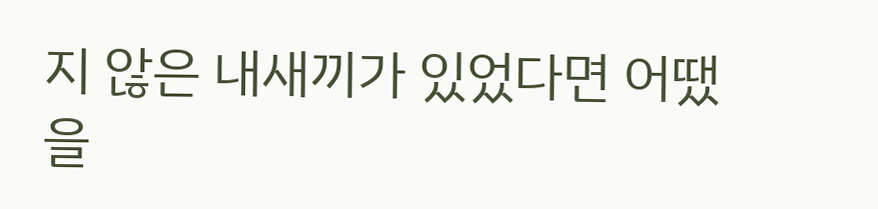지 않은 내새끼가 있었다면 어땠을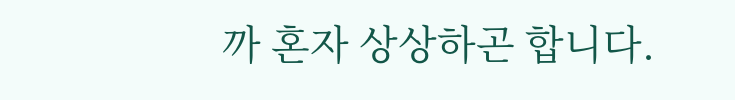까 혼자 상상하곤 합니다.